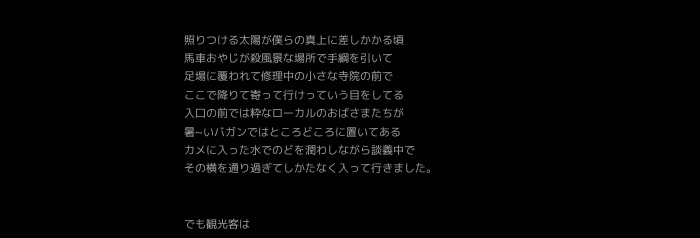照りつける太陽が僕らの真上に差しかかる頃
馬車おやじが殺風景な場所で手綱を引いて
足場に覆われて修理中の小さな寺院の前で
ここで降りて寄って行けっていう目をしてる
入口の前では粋なローカルのおばさまたちが
暑~いバガンではところどころに置いてある
カメに入った水でのどを潤わしながら談義中で
その横を通り過ぎてしかたなく入って行きました。


でも観光客は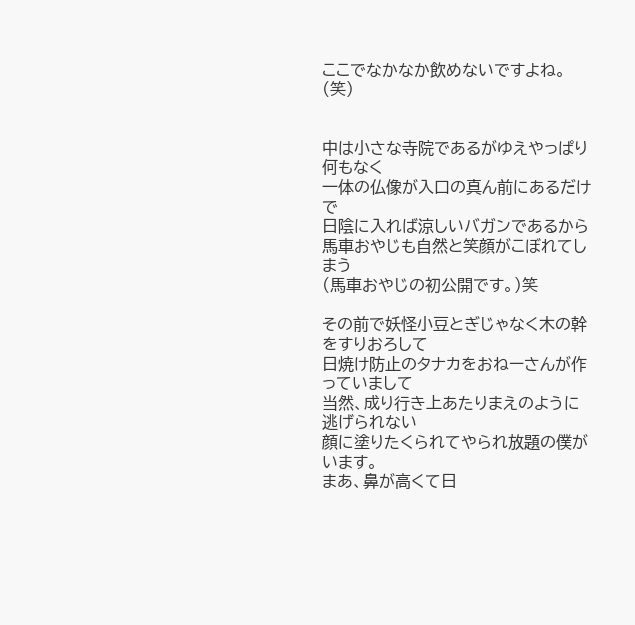ここでなかなか飲めないですよね。(笑)


中は小さな寺院であるがゆえやっぱり何もなく
一体の仏像が入口の真ん前にあるだけで
日陰に入れば涼しいバガンであるから
馬車おやじも自然と笑顔がこぼれてしまう
(馬車おやじの初公開です。)笑

その前で妖怪小豆とぎじゃなく木の幹をすりおろして
日焼け防止のタナカをおねーさんが作っていまして
当然、成り行き上あたりまえのように逃げられない
顔に塗りたくられてやられ放題の僕がいます。
まあ、鼻が高くて日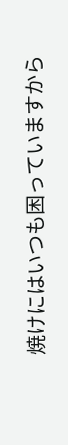焼けにはいつも困っていますから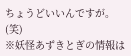ちょうどいいんですが。(笑)
※妖怪あずきとぎの情報は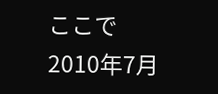ここで
2010年7月